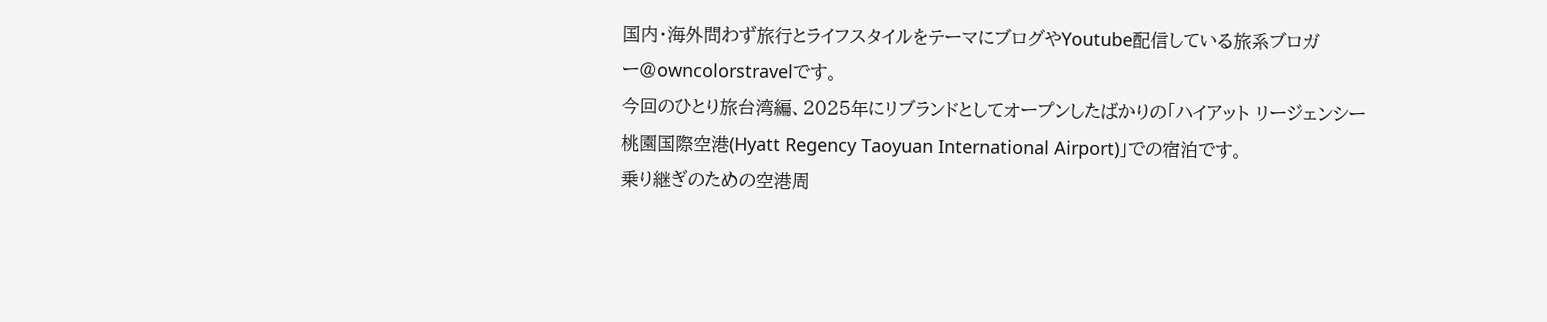国内・海外問わず旅行とライフスタイルをテーマにブログやYoutube配信している旅系ブロガー@owncolorstravelです。
今回のひとり旅台湾編、2025年にリブランドとしてオープンしたばかりの「ハイアット リージェンシー 桃園国際空港(Hyatt Regency Taoyuan International Airport)」での宿泊です。
乗り継ぎのための空港周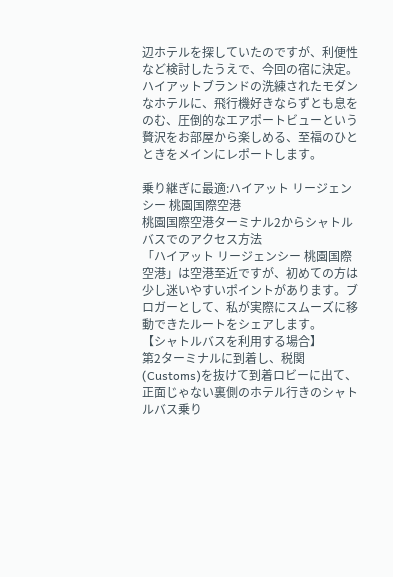辺ホテルを探していたのですが、利便性など検討したうえで、今回の宿に決定。
ハイアットブランドの洗練されたモダンなホテルに、飛行機好きならずとも息をのむ、圧倒的なエアポートビューという贅沢をお部屋から楽しめる、至福のひとときをメインにレポートします。

乗り継ぎに最適:ハイアット リージェンシー 桃園国際空港
桃園国際空港ターミナル2からシャトルバスでのアクセス方法
「ハイアット リージェンシー 桃園国際空港」は空港至近ですが、初めての方は少し迷いやすいポイントがあります。ブロガーとして、私が実際にスムーズに移動できたルートをシェアします。
【シャトルバスを利用する場合】
第2ターミナルに到着し、税関(Customs)を抜けて到着ロビーに出て、正面じゃない裏側のホテル行きのシャトルバス乗り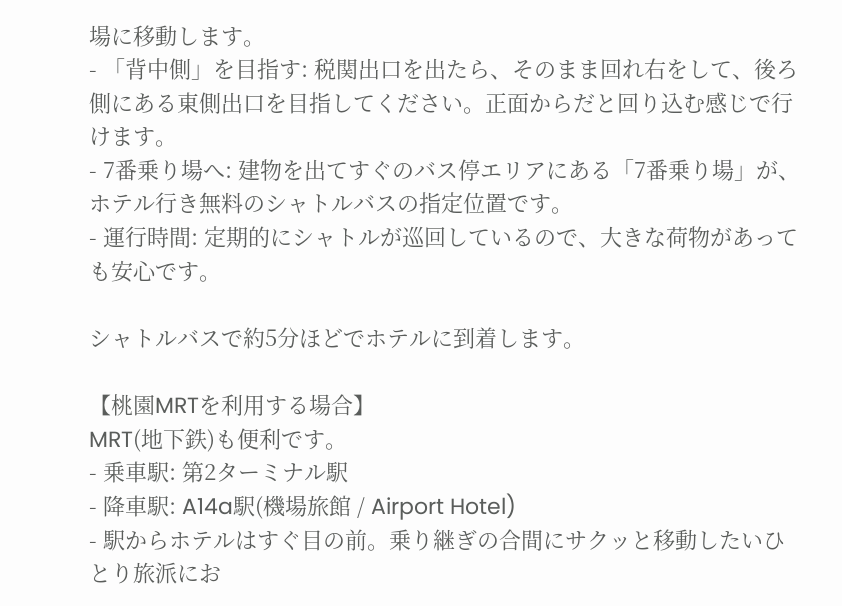場に移動します。
- 「背中側」を目指す: 税関出口を出たら、そのまま回れ右をして、後ろ側にある東側出口を目指してください。正面からだと回り込む感じで行けます。
- 7番乗り場へ: 建物を出てすぐのバス停エリアにある「7番乗り場」が、ホテル行き無料のシャトルバスの指定位置です。
- 運行時間: 定期的にシャトルが巡回しているので、大きな荷物があっても安心です。

シャトルバスで約5分ほどでホテルに到着します。

【桃園MRTを利用する場合】
MRT(地下鉄)も便利です。
- 乗車駅: 第2ターミナル駅
- 降車駅: A14a駅(機場旅館 / Airport Hotel)
- 駅からホテルはすぐ目の前。乗り継ぎの合間にサクッと移動したいひとり旅派にお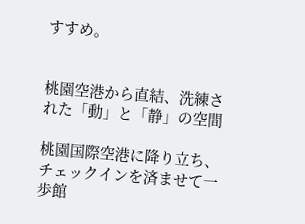すすめ。


桃園空港から直結、洗練された「動」と「静」の空間

桃園国際空港に降り立ち、チェックインを済ませて一歩館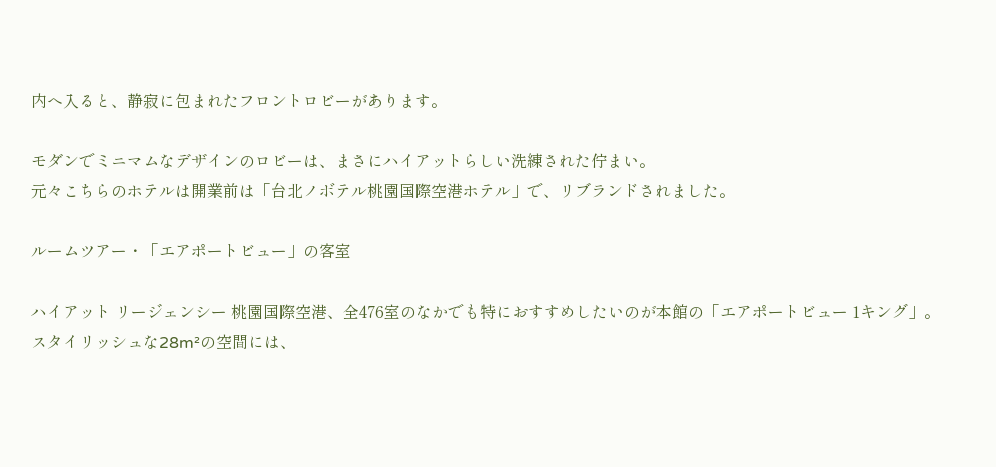内へ入ると、静寂に包まれたフロントロビーがあります。

モダンでミニマムなデザインのロビーは、まさにハイアットらしい洗練された佇まい。
元々こちらのホテルは開業前は「台北ノボテル桃園国際空港ホテル」で、リブランドされました。

ルームツアー・「エアポートビュー」の客室

ハイアット リージェンシー 桃園国際空港、全476室のなかでも特におすすめしたいのが本館の「エアポートビュー 1キング」。
スタイリッシュな28m²の空間には、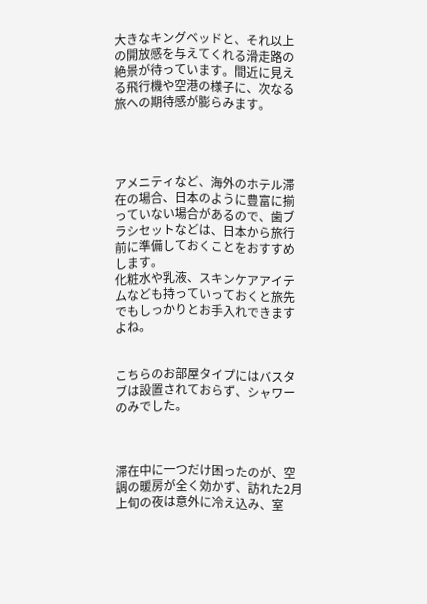大きなキングベッドと、それ以上の開放感を与えてくれる滑走路の絶景が待っています。間近に見える飛行機や空港の様子に、次なる旅への期待感が膨らみます。




アメニティなど、海外のホテル滞在の場合、日本のように豊富に揃っていない場合があるので、歯ブラシセットなどは、日本から旅行前に準備しておくことをおすすめします。
化粧水や乳液、スキンケアアイテムなども持っていっておくと旅先でもしっかりとお手入れできますよね。


こちらのお部屋タイプにはバスタブは設置されておらず、シャワーのみでした。



滞在中に一つだけ困ったのが、空調の暖房が全く効かず、訪れた2月上旬の夜は意外に冷え込み、室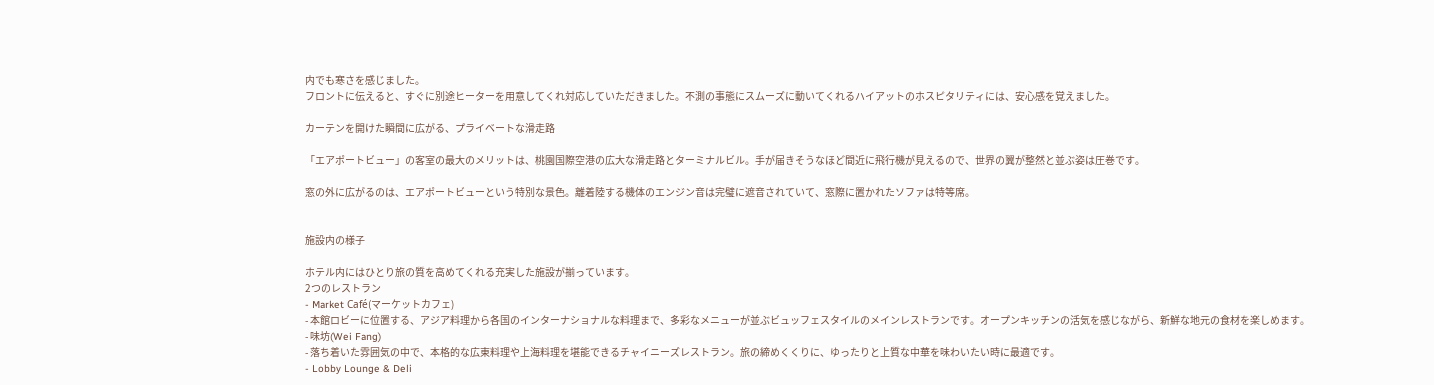内でも寒さを感じました。
フロントに伝えると、すぐに別途ヒーターを用意してくれ対応していただきました。不測の事態にスムーズに動いてくれるハイアットのホスピタリティには、安心感を覚えました。

カーテンを開けた瞬間に広がる、プライベートな滑走路

「エアポートビュー」の客室の最大のメリットは、桃園国際空港の広大な滑走路とターミナルビル。手が届きそうなほど間近に飛行機が見えるので、世界の翼が整然と並ぶ姿は圧巻です。

窓の外に広がるのは、エアポートビューという特別な景色。離着陸する機体のエンジン音は完璧に遮音されていて、窓際に置かれたソファは特等席。


施設内の様子

ホテル内にはひとり旅の質を高めてくれる充実した施設が揃っています。
2つのレストラン
- Market Café(マーケットカフェ)
- 本館ロビーに位置する、アジア料理から各国のインターナショナルな料理まで、多彩なメニューが並ぶビュッフェスタイルのメインレストランです。オープンキッチンの活気を感じながら、新鮮な地元の食材を楽しめます。
- 味坊(Wei Fang)
- 落ち着いた雰囲気の中で、本格的な広東料理や上海料理を堪能できるチャイニーズレストラン。旅の締めくくりに、ゆったりと上質な中華を味わいたい時に最適です。
- Lobby Lounge & Deli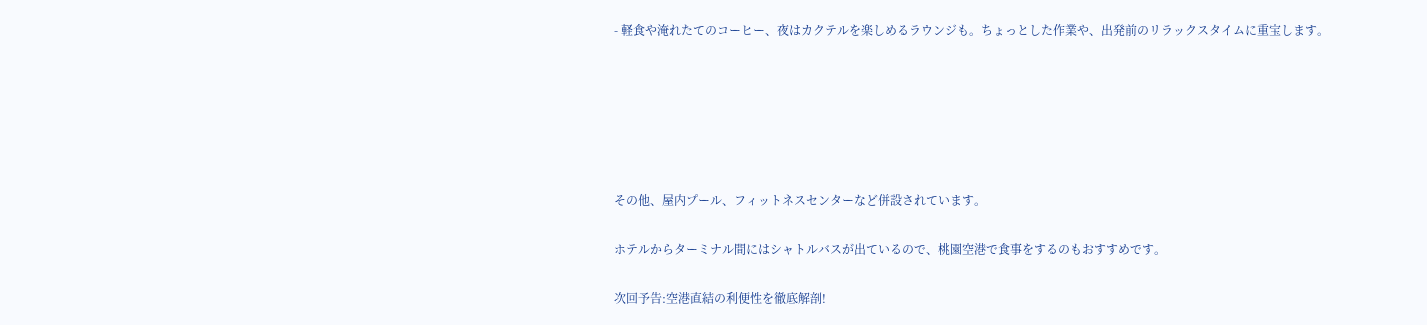- 軽食や淹れたてのコーヒー、夜はカクテルを楽しめるラウンジも。ちょっとした作業や、出発前のリラックスタイムに重宝します。






その他、屋内プール、フィットネスセンターなど併設されています。

ホテルからターミナル間にはシャトルバスが出ているので、桃園空港で食事をするのもおすすめです。

次回予告:空港直結の利便性を徹底解剖!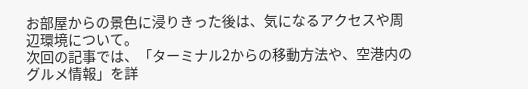お部屋からの景色に浸りきった後は、気になるアクセスや周辺環境について。
次回の記事では、「ターミナル2からの移動方法や、空港内のグルメ情報」を詳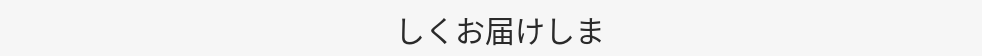しくお届けしま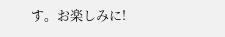す。お楽しみに!